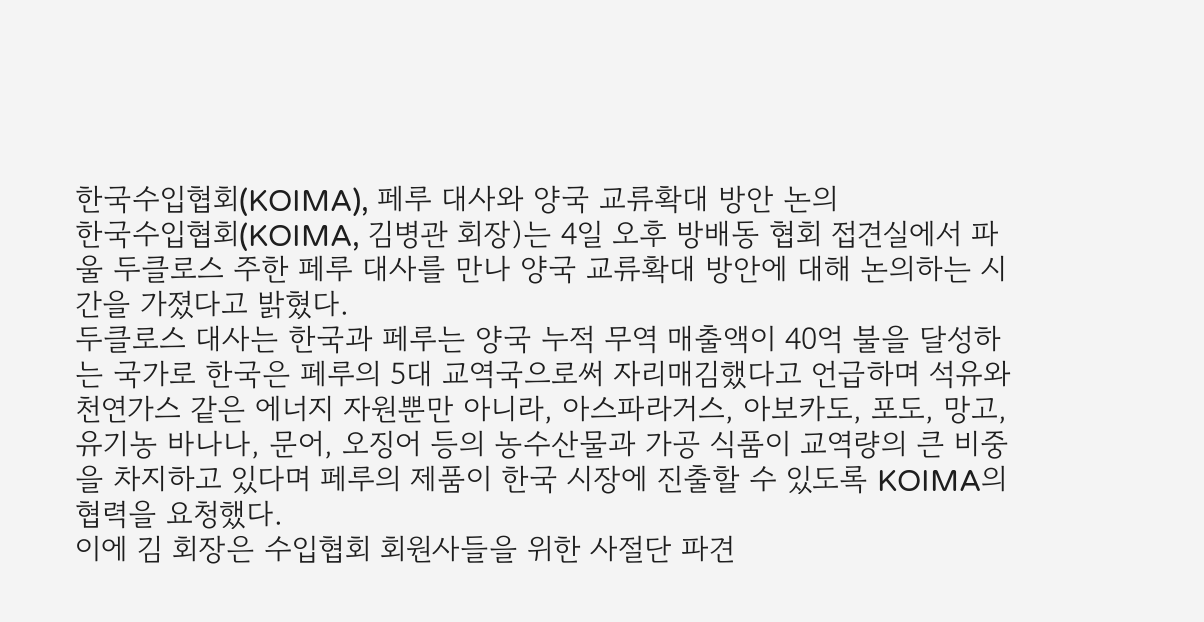한국수입협회(KOIMA), 페루 대사와 양국 교류확대 방안 논의
한국수입협회(KOIMA, 김병관 회장)는 4일 오후 방배동 협회 접견실에서 파울 두클로스 주한 페루 대사를 만나 양국 교류확대 방안에 대해 논의하는 시간을 가졌다고 밝혔다.
두클로스 대사는 한국과 페루는 양국 누적 무역 매출액이 40억 불을 달성하는 국가로 한국은 페루의 5대 교역국으로써 자리매김했다고 언급하며 석유와 천연가스 같은 에너지 자원뿐만 아니라, 아스파라거스, 아보카도, 포도, 망고, 유기농 바나나, 문어, 오징어 등의 농수산물과 가공 식품이 교역량의 큰 비중을 차지하고 있다며 페루의 제품이 한국 시장에 진출할 수 있도록 KOIMA의 협력을 요청했다.
이에 김 회장은 수입협회 회원사들을 위한 사절단 파견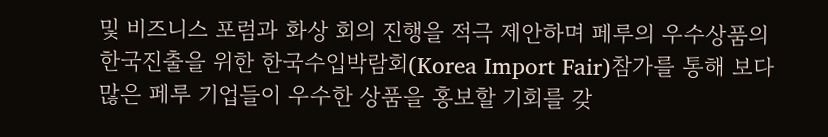및 비즈니스 포럼과 화상 회의 진행을 적극 제안하며 페루의 우수상품의 한국진출을 위한 한국수입박람회(Korea Import Fair)참가를 통해 보다 많은 페루 기업들이 우수한 상품을 홍보할 기회를 갖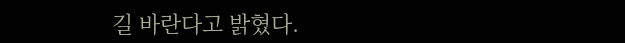길 바란다고 밝혔다.